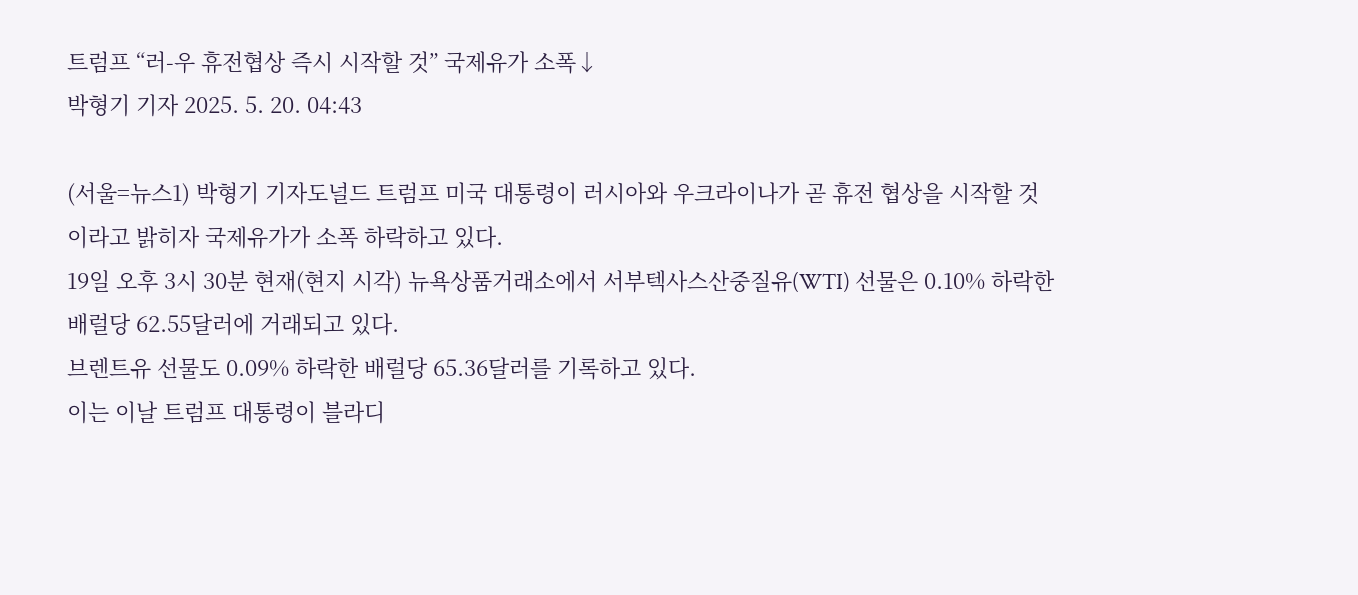트럼프 “러-우 휴전협상 즉시 시작할 것” 국제유가 소폭↓
박형기 기자 2025. 5. 20. 04:43

(서울=뉴스1) 박형기 기자도널드 트럼프 미국 대통령이 러시아와 우크라이나가 곧 휴전 협상을 시작할 것이라고 밝히자 국제유가가 소폭 하락하고 있다.
19일 오후 3시 30분 현재(현지 시각) 뉴욕상품거래소에서 서부텍사스산중질유(WTI) 선물은 0.10% 하락한 배럴당 62.55달러에 거래되고 있다.
브렌트유 선물도 0.09% 하락한 배럴당 65.36달러를 기록하고 있다.
이는 이날 트럼프 대통령이 블라디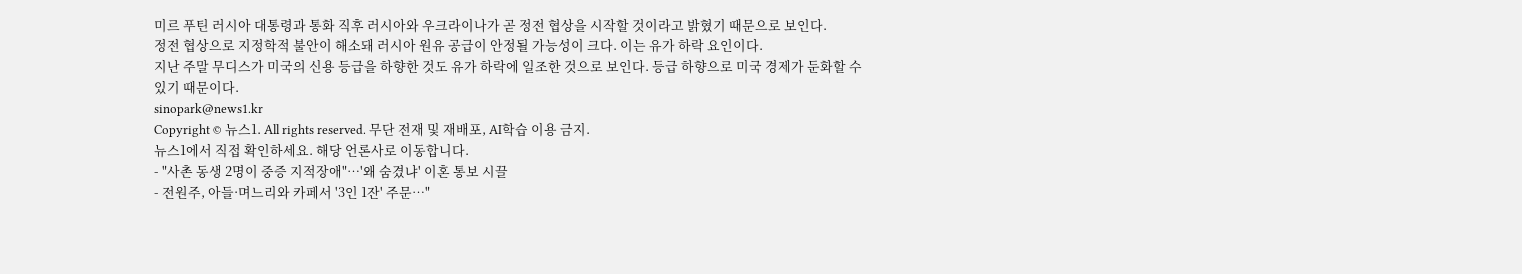미르 푸틴 러시아 대통령과 통화 직후 러시아와 우크라이나가 곧 정전 협상을 시작할 것이라고 밝혔기 때문으로 보인다.
정전 협상으로 지정학적 불안이 해소돼 러시아 원유 공급이 안정될 가능성이 크다. 이는 유가 하락 요인이다.
지난 주말 무디스가 미국의 신용 등급을 하향한 것도 유가 하락에 일조한 것으로 보인다. 등급 하향으로 미국 경제가 둔화할 수 있기 때문이다.
sinopark@news1.kr
Copyright © 뉴스1. All rights reserved. 무단 전재 및 재배포, AI학습 이용 금지.
뉴스1에서 직접 확인하세요. 해당 언론사로 이동합니다.
- "사촌 동생 2명이 중증 지적장애"…'왜 숨겼냐' 이혼 통보 시끌
- 전원주, 아들·며느리와 카페서 '3인 1잔' 주문…"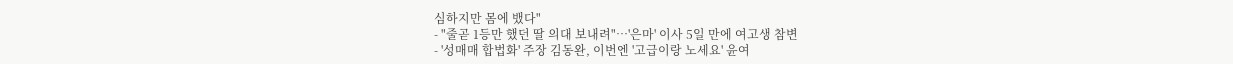심하지만 몸에 뱄다"
- "줄곧 1등만 했던 딸 의대 보내려"…'은마' 이사 5일 만에 여고생 참변
- '성매매 합법화' 주장 김동완, 이번엔 '고급이랑 노세요' 윤여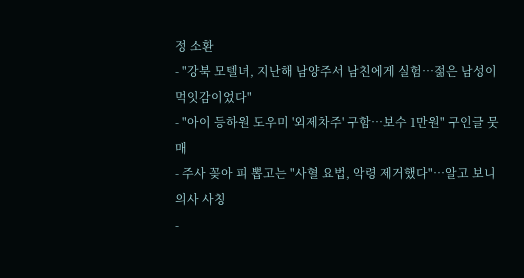정 소환
- "강북 모텔녀, 지난해 남양주서 남친에게 실험…젊은 남성이 먹잇감이었다"
- "아이 등하원 도우미 '외제차주' 구함…보수 1만원" 구인글 뭇매
- 주사 꽂아 피 뽑고는 "사혈 요법, 악령 제거했다"…알고 보니 의사 사칭
-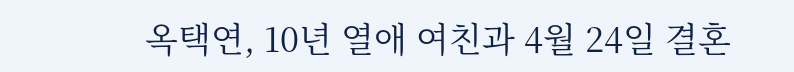옥택연, 10년 열애 여친과 4월 24일 결혼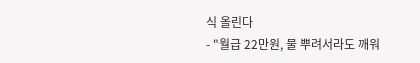식 올린다
- "월급 22만원, 물 뿌려서라도 깨워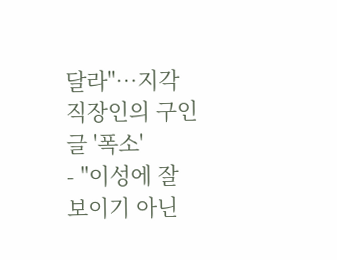달라"…지각 직장인의 구인글 '폭소'
- "이성에 잘 보이기 아닌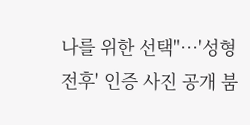나를 위한 선택"…'성형 전후' 인증 사진 공개 붐